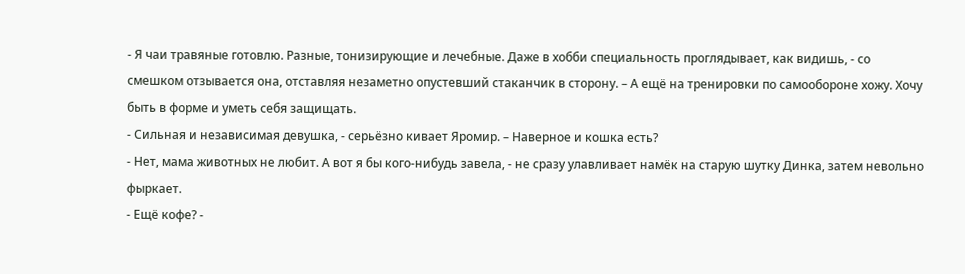- Я чаи травяные готовлю. Разные, тонизирующие и лечебные. Даже в хобби специальность проглядывает, как видишь, - со смешком отзывается она, отставляя незаметно опустевший стаканчик в сторону. – А ещё на тренировки по самообороне хожу. Хочу быть в форме и уметь себя защищать.
- Сильная и независимая девушка, - серьёзно кивает Яромир. – Наверное и кошка есть?
- Нет, мама животных не любит. А вот я бы кого-нибудь завела, - не сразу улавливает намёк на старую шутку Динка, затем невольно фыркает.
- Ещё кофе? -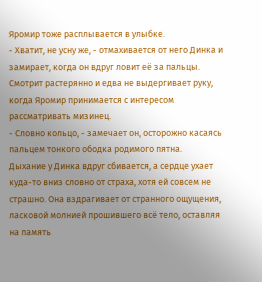Яромир тоже расплывается в улыбке.
- Хватит, не усну же, - отмахивается от него Динка и замирает, когда он вдруг ловит её за пальцы. Смотрит растерянно и едва не выдергивает руку, когда Яромир принимается с интересом рассматривать мизинец.
- Словно кольцо, - замечает он, осторожно касаясь пальцем тонкого ободка родимого пятна.
Дыхание у Динка вдруг сбивается, а сердце ухает куда-то вниз словно от страха, хотя ей совсем не страшно. Она вздрагивает от странного ощущения, ласковой молнией прошившего всё тело, оставляя на память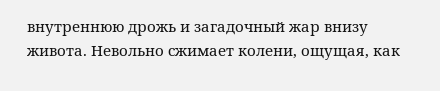внутреннюю дрожь и загадочный жар внизу живота. Невольно сжимает колени, ощущая, как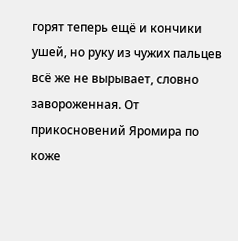горят теперь ещё и кончики ушей, но руку из чужих пальцев всё же не вырывает, словно завороженная. От прикосновений Яромира по коже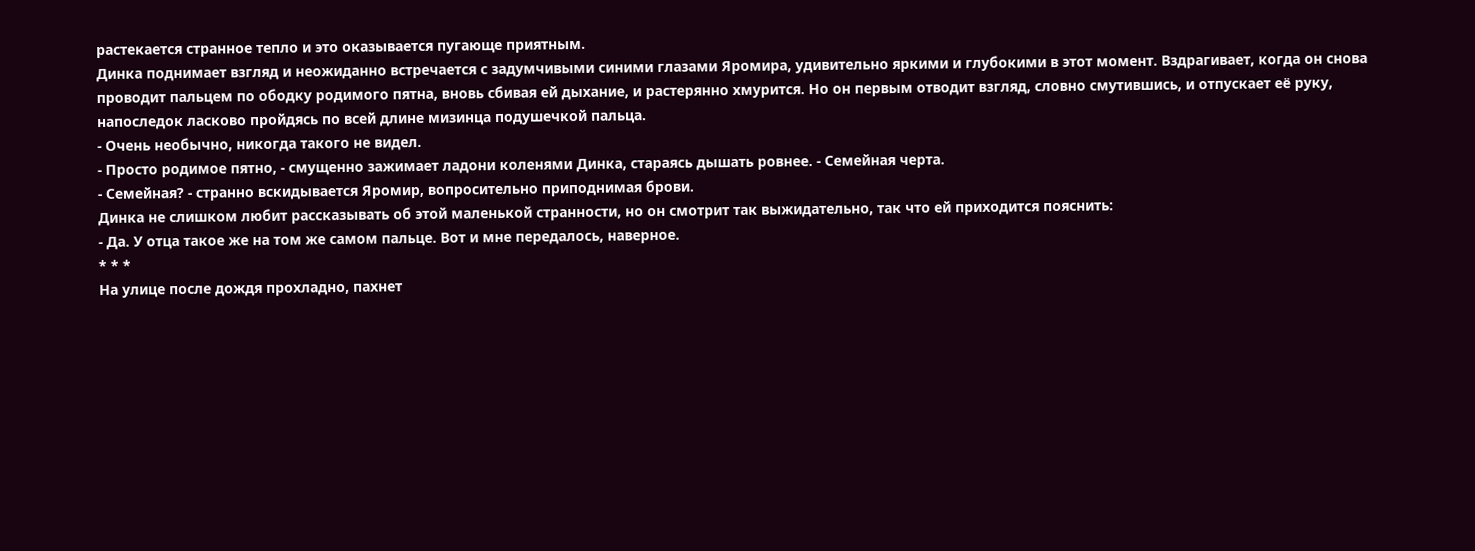растекается странное тепло и это оказывается пугающе приятным.
Динка поднимает взгляд и неожиданно встречается с задумчивыми синими глазами Яромира, удивительно яркими и глубокими в этот момент. Вздрагивает, когда он снова проводит пальцем по ободку родимого пятна, вновь сбивая ей дыхание, и растерянно хмурится. Но он первым отводит взгляд, словно смутившись, и отпускает её руку, напоследок ласково пройдясь по всей длине мизинца подушечкой пальца.
- Очень необычно, никогда такого не видел.
- Просто родимое пятно, - смущенно зажимает ладони коленями Динка, стараясь дышать ровнее. - Семейная черта.
- Семейная? - странно вскидывается Яромир, вопросительно приподнимая брови.
Динка не слишком любит рассказывать об этой маленькой странности, но он смотрит так выжидательно, так что ей приходится пояснить:
- Да. У отца такое же на том же самом пальце. Вот и мне передалось, наверное.
* * *
На улице после дождя прохладно, пахнет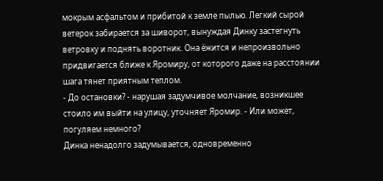мокрым асфальтом и прибитой к земле пылью. Легкий сырой ветерок забирается за шиворот, вынуждая Динку застегнуть ветровку и поднять воротник. Она ёжится и непроизвольно придвигается ближе к Яромиру, от которого даже на расстоянии шага тянет приятным теплом.
- До остановки? - нарушая задумчивое молчание, возникшее стоило им выйти на улицу, уточняет Яромир. - Или может, погуляем немного?
Динка ненадолго задумывается, одновременно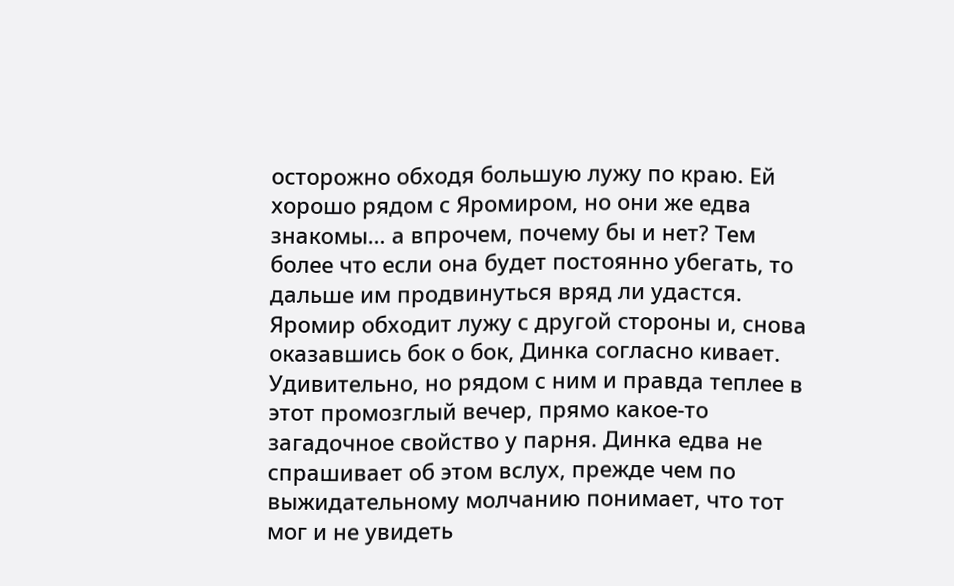осторожно обходя большую лужу по краю. Ей хорошо рядом с Яромиром, но они же едва знакомы… а впрочем, почему бы и нет? Тем более что если она будет постоянно убегать, то дальше им продвинуться вряд ли удастся. Яромир обходит лужу с другой стороны и, снова оказавшись бок о бок, Динка согласно кивает. Удивительно, но рядом с ним и правда теплее в этот промозглый вечер, прямо какое-то загадочное свойство у парня. Динка едва не спрашивает об этом вслух, прежде чем по выжидательному молчанию понимает, что тот мог и не увидеть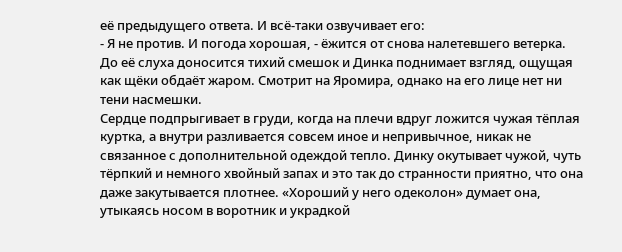её предыдущего ответа. И всё-таки озвучивает его:
- Я не против. И погода хорошая, - ёжится от снова налетевшего ветерка.
До её слуха доносится тихий смешок и Динка поднимает взгляд, ощущая как щёки обдаёт жаром. Смотрит на Яромира, однако на его лице нет ни тени насмешки.
Сердце подпрыгивает в груди, когда на плечи вдруг ложится чужая тёплая куртка, а внутри разливается совсем иное и непривычное, никак не связанное с дополнительной одеждой тепло. Динку окутывает чужой, чуть тёрпкий и немного хвойный запах и это так до странности приятно, что она даже закутывается плотнее. «Хороший у него одеколон» думает она, утыкаясь носом в воротник и украдкой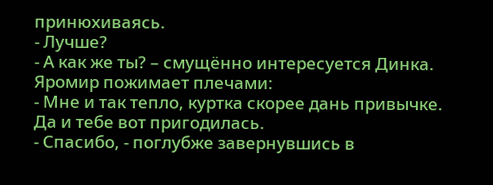принюхиваясь.
- Лучше?
- А как же ты? – смущённо интересуется Динка.
Яромир пожимает плечами:
- Мне и так тепло, куртка скорее дань привычке. Да и тебе вот пригодилась.
- Спасибо, - поглубже завернувшись в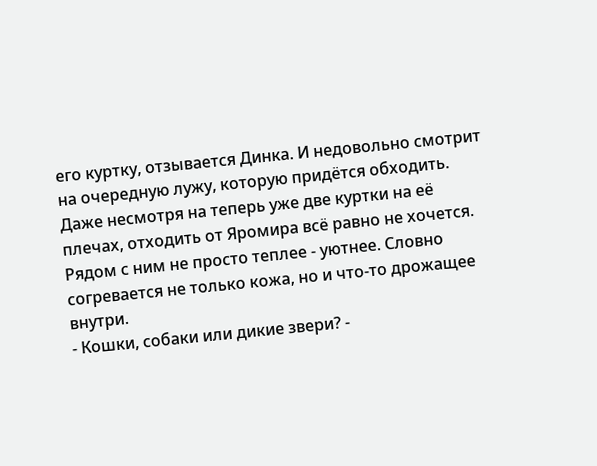его куртку, отзывается Динка. И недовольно смотрит на очередную лужу, которую придётся обходить. Даже несмотря на теперь уже две куртки на её плечах, отходить от Яромира всё равно не хочется. Рядом с ним не просто теплее - уютнее. Словно согревается не только кожа, но и что-то дрожащее внутри.
- Кошки, собаки или дикие звери? -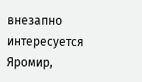внезапно интересуется Яромир,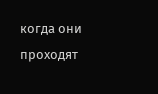когда они проходят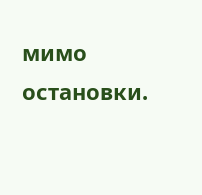мимо остановки.